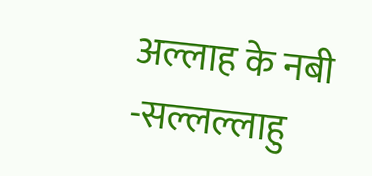अल्लाह के नबी -सल्लल्लाहु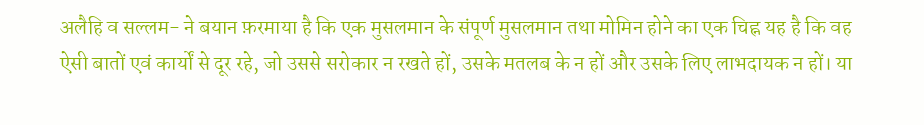अलैहि व सल्लम- ने बयान फ़रमाया है कि एक मुसलमान के संपूर्ण मुसलमान तथा मोमिन होने का एक चिह्न यह है कि वह ऐसी बातों एवं कार्यों से दूर रहे, जो उससे सरोकार न रखते हों, उसके मतलब के न हों और उसके लिए लाभदायक न हों। या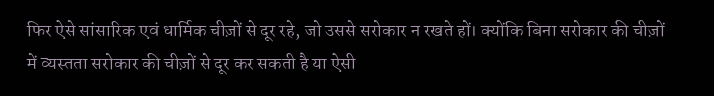फिर ऐसे सांसारिक एवं धार्मिक चीज़ों से दूर रहे, जो उससे सरोकार न रखते हों। क्योंकि बिना सरोकार की चीज़ों में व्यस्तता सरोकार की चीज़ों से दूर कर सकती है या ऐसी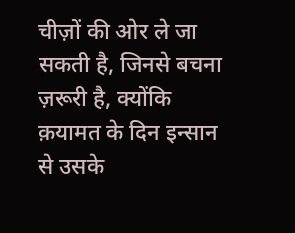चीज़ों की ओर ले जा सकती है, जिनसे बचना ज़रूरी है, क्योंकि क़यामत के दिन इन्सान से उसके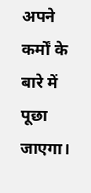अपने कर्मों के बारे में पूछा जाएगा।